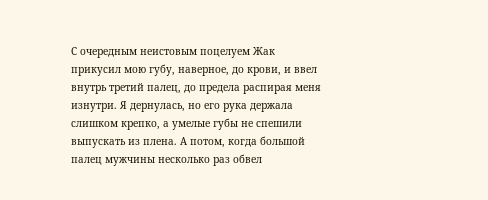С очередным неистовым поцелуем Жак прикусил мою губу, наверное, до крови, и ввел внутрь третий палец, до предела распирая меня изнутри. Я дернулась, но его рука держала слишком крепко, а умелые губы не спешили выпускать из плена. А потом, когда большой палец мужчины несколько раз обвел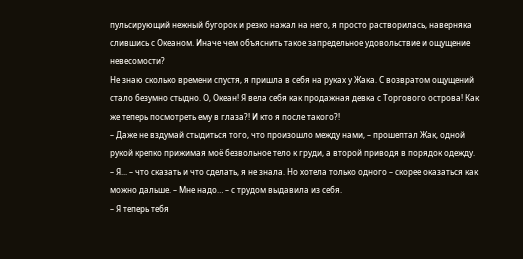пульсирующий нежный бугорок и резко нажал на него, я просто растворилась, наверняка слившись с Океаном. Иначе чем объяснить такое запредельное удовольствие и ощущение невесомости?
Не знаю сколько времени спустя, я пришла в себя на руках у Жака. С возвратом ощущений стало безумно стыдно. О, Океан! Я вела себя как продажная девка с Торгового острова! Как же теперь посмотреть ему в глаза?! И кто я после такого?!
– Даже не вздумай стыдиться того, что произошло между нами, – прошептал Жак, одной рукой крепко прижимая моё безвольное тело к груди, а второй приводя в порядок одежду.
– Я... – что сказать и что сделать, я не знала. Но хотела только одного – скорее оказаться как можно дальше. – Мне надо… – с трудом выдавила из себя.
– Я теперь тебя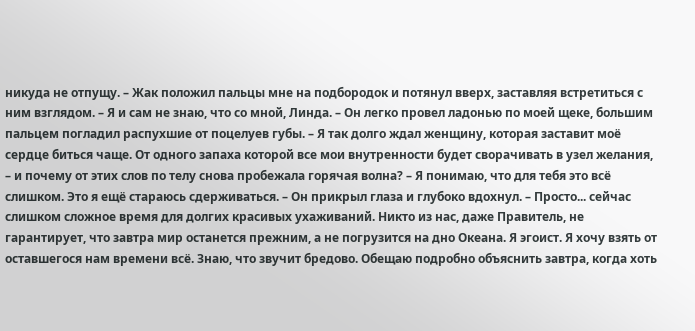никуда не отпущу. – Жак положил пальцы мне на подбородок и потянул вверх, заставляя встретиться с ним взглядом. – Я и сам не знаю, что со мной, Линда. – Он легко провел ладонью по моей щеке, большим пальцем погладил распухшие от поцелуев губы. – Я так долго ждал женщину, которая заставит моё сердце биться чаще. От одного запаха которой все мои внутренности будет сворачивать в узел желания, – и почему от этих слов по телу снова пробежала горячая волна? – Я понимаю, что для тебя это всё слишком. Это я ещё стараюсь сдерживаться. – Он прикрыл глаза и глубоко вдохнул. – Просто... сейчас слишком сложное время для долгих красивых ухаживаний. Никто из нас, даже Правитель, не гарантирует, что завтра мир останется прежним, а не погрузится на дно Океана. Я эгоист. Я хочу взять от оставшегося нам времени всё. Знаю, что звучит бредово. Обещаю подробно объяснить завтра, когда хоть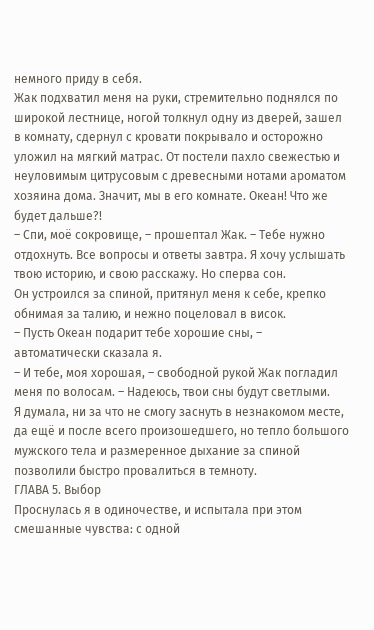немного приду в себя.
Жак подхватил меня на руки, стремительно поднялся по широкой лестнице, ногой толкнул одну из дверей, зашел в комнату, сдернул с кровати покрывало и осторожно уложил на мягкий матрас. От постели пахло свежестью и неуловимым цитрусовым с древесными нотами ароматом хозяина дома. Значит, мы в его комнате. Океан! Что же будет дальше?!
– Спи, моё сокровище, – прошептал Жак. – Тебе нужно отдохнуть. Все вопросы и ответы завтра. Я хочу услышать твою историю, и свою расскажу. Но сперва сон.
Он устроился за спиной, притянул меня к себе, крепко обнимая за талию, и нежно поцеловал в висок.
– Пусть Океан подарит тебе хорошие сны, – автоматически сказала я.
– И тебе, моя хорошая, – свободной рукой Жак погладил меня по волосам. – Надеюсь, твои сны будут светлыми.
Я думала, ни за что не смогу заснуть в незнакомом месте, да ещё и после всего произошедшего, но тепло большого мужского тела и размеренное дыхание за спиной позволили быстро провалиться в темноту.
ГЛАВА 5. Выбор
Проснулась я в одиночестве, и испытала при этом смешанные чувства: с одной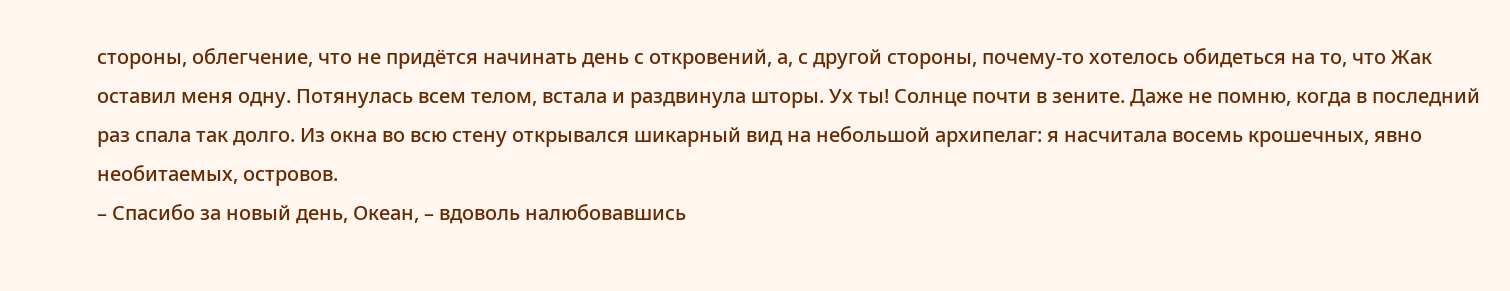стороны, облегчение, что не придётся начинать день с откровений, а, с другой стороны, почему-то хотелось обидеться на то, что Жак оставил меня одну. Потянулась всем телом, встала и раздвинула шторы. Ух ты! Солнце почти в зените. Даже не помню, когда в последний раз спала так долго. Из окна во всю стену открывался шикарный вид на небольшой архипелаг: я насчитала восемь крошечных, явно необитаемых, островов.
– Спасибо за новый день, Океан, – вдоволь налюбовавшись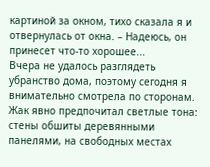картиной за окном, тихо сказала я и отвернулась от окна. – Надеюсь, он принесет что-то хорошее...
Вчера не удалось разглядеть убранство дома, поэтому сегодня я внимательно смотрела по сторонам. Жак явно предпочитал светлые тона: стены обшиты деревянными панелями, на свободных местах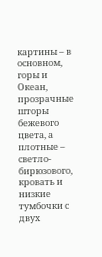картины – в основном, горы и Океан, прозрачные шторы бежевого цвета, а плотные – светло-бирюзового, кровать и низкие тумбочки с двух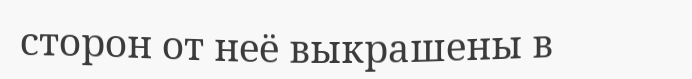сторон от неё выкрашены в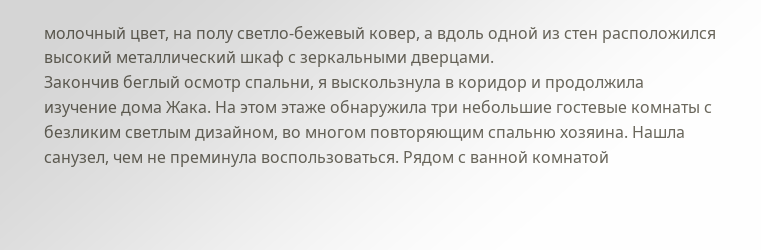молочный цвет, на полу светло-бежевый ковер, а вдоль одной из стен расположился высокий металлический шкаф с зеркальными дверцами.
Закончив беглый осмотр спальни, я выскользнула в коридор и продолжила изучение дома Жака. На этом этаже обнаружила три небольшие гостевые комнаты с безликим светлым дизайном, во многом повторяющим спальню хозяина. Нашла санузел, чем не преминула воспользоваться. Рядом с ванной комнатой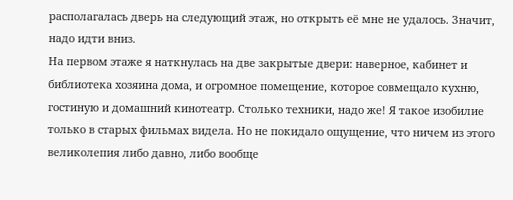располагалась дверь на следующий этаж, но открыть её мне не удалось. Значит, надо идти вниз.
На первом этаже я наткнулась на две закрытые двери: наверное, кабинет и библиотека хозяина дома, и огромное помещение, которое совмещало кухню, гостиную и домашний кинотеатр. Столько техники, надо же! Я такое изобилие только в старых фильмах видела. Но не покидало ощущение, что ничем из этого великолепия либо давно, либо вообще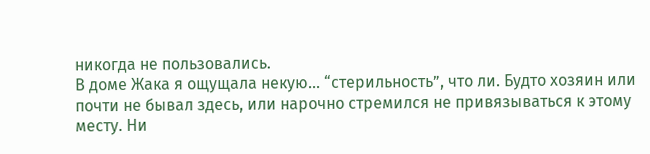никогда не пользовались.
В доме Жака я ощущала некую... “стерильность”, что ли. Будто хозяин или почти не бывал здесь, или нарочно стремился не привязываться к этому месту. Ни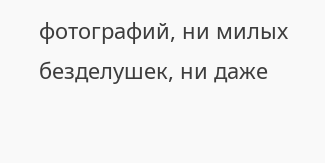фотографий, ни милых безделушек, ни даже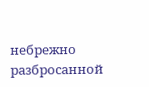небрежно разбросанной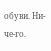обуви. Ни-че-го.